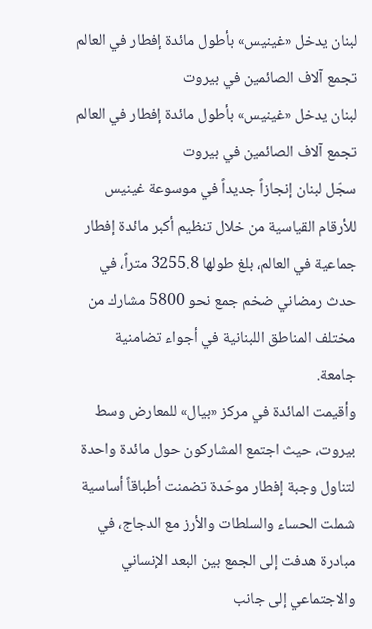لبنان يدخل «غينيس» بأطول مائدة إفطار في العالم تجمع آلاف الصائمين في بيروت
لبنان يدخل «غينيس» بأطول مائدة إفطار في العالم تجمع آلاف الصائمين في بيروت
سجّل لبنان إنجازاً جديداً في موسوعة غينيس للأرقام القياسية من خلال تنظيم أكبر مائدة إفطار جماعية في العالم، بلغ طولها 3255.8 متراً، في حدث رمضاني ضخم جمع نحو 5800 مشارك من مختلف المناطق اللبنانية في أجواء تضامنية جامعة.
وأقيمت المائدة في مركز «بيال» للمعارض وسط بيروت، حيث اجتمع المشاركون حول مائدة واحدة لتناول وجبة إفطار موحّدة تضمنت أطباقاً أساسية شملت الحساء والسلطات والأرز مع الدجاج، في مبادرة هدفت إلى الجمع بين البعد الإنساني والاجتماعي إلى جانب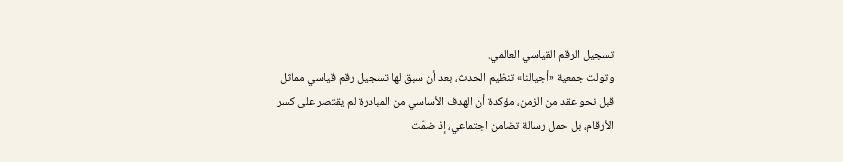تسجيل الرقم القياسي العالمي.
وتولت جمعية «أجيالنا» تنظيم الحدث، بعد أن سبق لها تسجيل رقم قياسي مماثل قبل نحو عقد من الزمن، مؤكدة أن الهدف الأساسي من المبادرة لم يقتصر على كسر الأرقام، بل حمل رسالة تضامن اجتماعي، إذ ضمّت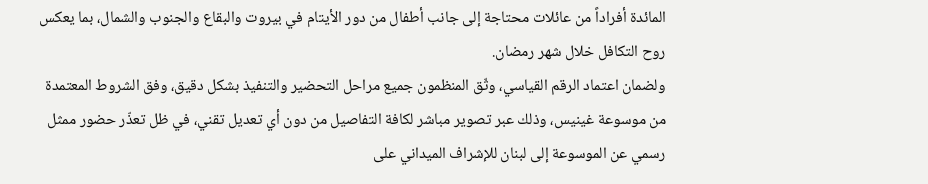المائدة أفراداً من عائلات محتاجة إلى جانب أطفال من دور الأيتام في بيروت والبقاع والجنوب والشمال، بما يعكس روح التكافل خلال شهر رمضان.
ولضمان اعتماد الرقم القياسي، وثّق المنظمون جميع مراحل التحضير والتنفيذ بشكل دقيق، وفق الشروط المعتمدة من موسوعة غينيس، وذلك عبر تصوير مباشر لكافة التفاصيل من دون أي تعديل تقني، في ظل تعذّر حضور ممثل رسمي عن الموسوعة إلى لبنان للإشراف الميداني على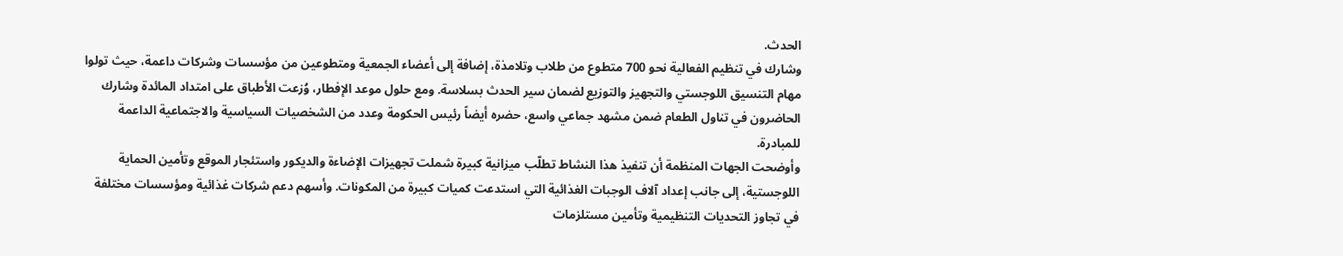الحدث.
وشارك في تنظيم الفعالية نحو 700 متطوع من طلاب وتلامذة، إضافة إلى أعضاء الجمعية ومتطوعين من مؤسسات وشركات داعمة، حيث تولوا مهام التنسيق اللوجستي والتجهيز والتوزيع لضمان سير الحدث بسلاسة. ومع حلول موعد الإفطار، وُزعت الأطباق على امتداد المائدة وشارك الحاضرون في تناول الطعام ضمن مشهد جماعي واسع، حضره أيضاً رئيس الحكومة وعدد من الشخصيات السياسية والاجتماعية الداعمة للمبادرة.
وأوضحت الجهات المنظمة أن تنفيذ هذا النشاط تطلّب ميزانية كبيرة شملت تجهيزات الإضاءة والديكور واستئجار الموقع وتأمين الحماية اللوجستية، إلى جانب إعداد آلاف الوجبات الغذائية التي استدعت كميات كبيرة من المكونات. وأسهم دعم شركات غذائية ومؤسسات مختلفة في تجاوز التحديات التنظيمية وتأمين مستلزمات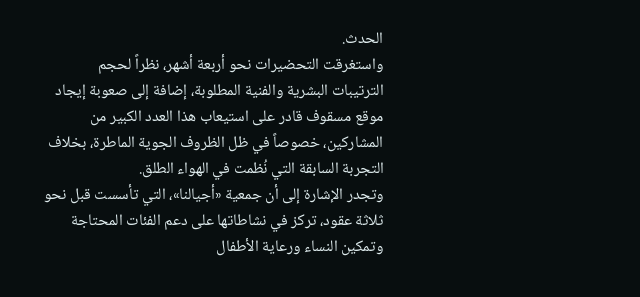الحدث.
واستغرقت التحضيرات نحو أربعة أشهر، نظراً لحجم الترتيبات البشرية والفنية المطلوبة، إضافة إلى صعوبة إيجاد موقع مسقوف قادر على استيعاب هذا العدد الكبير من المشاركين، خصوصاً في ظل الظروف الجوية الماطرة، بخلاف التجربة السابقة التي نُظمت في الهواء الطلق.
وتجدر الإشارة إلى أن جمعية «أجيالنا»، التي تأسست قبل نحو ثلاثة عقود، تركز في نشاطاتها على دعم الفئات المحتاجة وتمكين النساء ورعاية الأطفال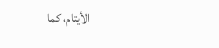الأيتام، كما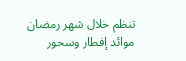تنظم خلال شهر رمضان موائد إفطار وسحور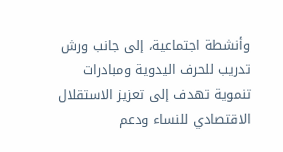وأنشطة اجتماعية، إلى جانب ورش تدريب للحرف اليدوية ومبادرات تنموية تهدف إلى تعزيز الاستقلال الاقتصادي للنساء ودعم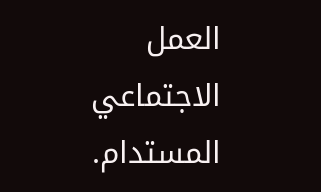العمل الاجتماعي المستدام.